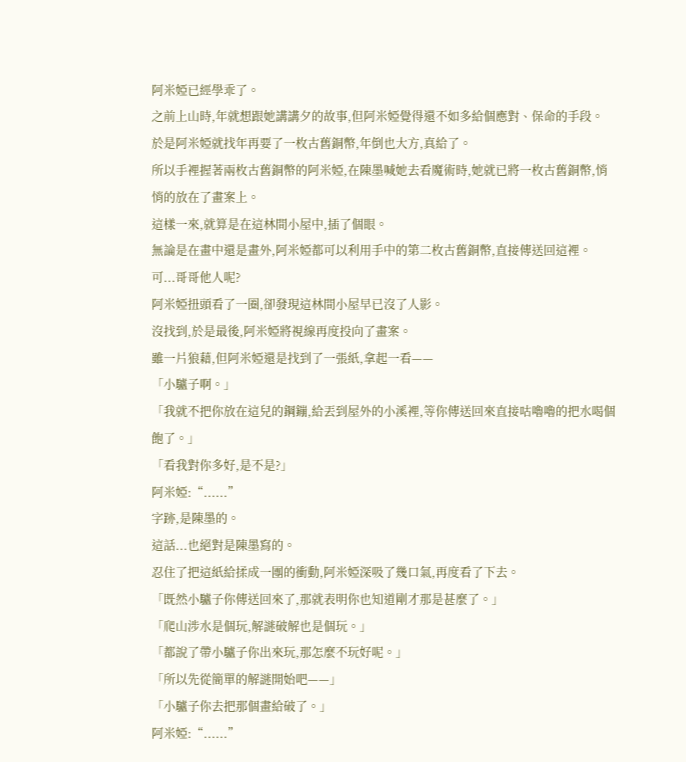阿米婭已經學乖了。
之前上山時,年就想跟她講講夕的故事,但阿米婭覺得還不如多給個應對、保命的手段。
於是阿米婭就找年再要了一枚古舊銅幣,年倒也大方,真給了。
所以手裡握著兩枚古舊銅幣的阿米婭,在陳墨喊她去看魔術時,她就已將一枚古舊銅幣,悄悄的放在了畫案上。
這樣一來,就算是在這林間小屋中,插了個眼。
無論是在畫中還是畫外,阿米婭都可以利用手中的第二枚古舊銅幣,直接傳送回這裡。
可...哥哥他人呢?
阿米婭扭頭看了一圈,卻發現這林間小屋早已沒了人影。
沒找到,於是最後,阿米婭將視線再度投向了畫案。
雖一片狼藉,但阿米婭還是找到了一張紙,拿起一看——
「小驢子啊。」
「我就不把你放在這兒的鋼鏰,給丟到屋外的小溪裡,等你傳送回來直接咕嚕嚕的把水喝個飽了。」
「看我對你多好,是不是?」
阿米婭:“......”
字跡,是陳墨的。
這話...也絕對是陳墨寫的。
忍住了把這紙給揉成一團的衝動,阿米婭深吸了幾口氣,再度看了下去。
「既然小驢子你傳送回來了,那就表明你也知道剛才那是甚麼了。」
「爬山涉水是個玩,解謎破解也是個玩。」
「都說了帶小驢子你出來玩,那怎麼不玩好呢。」
「所以先從簡單的解謎開始吧——」
「小驢子你去把那個畫給破了。」
阿米婭:“......”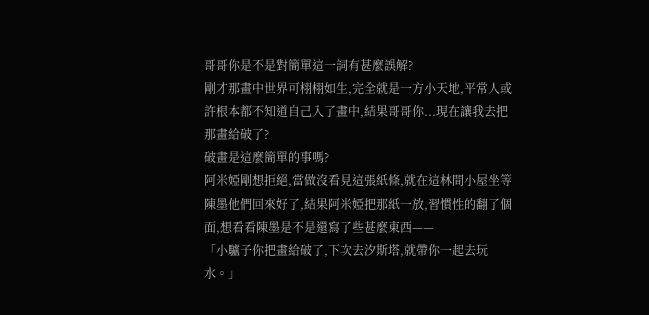哥哥你是不是對簡單這一詞有甚麼誤解?
剛才那畫中世界可栩栩如生,完全就是一方小天地,平常人或許根本都不知道自己入了畫中,結果哥哥你...現在讓我去把那畫給破了?
破畫是這麼簡單的事嗎?
阿米婭剛想拒絕,當做沒看見這張紙條,就在這林間小屋坐等陳墨他們回來好了,結果阿米婭把那紙一放,習慣性的翻了個面,想看看陳墨是不是還寫了些甚麼東西——
「小驢子你把畫給破了,下次去汐斯塔,就帶你一起去玩水。」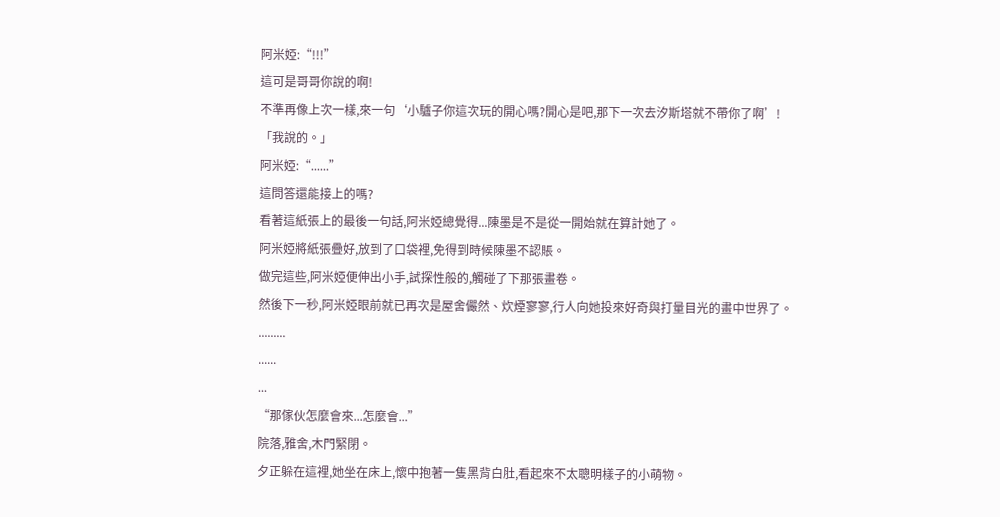阿米婭:“!!!”
這可是哥哥你說的啊!
不準再像上次一樣,來一句‘小驢子你這次玩的開心嗎?開心是吧,那下一次去汐斯塔就不帶你了啊’!
「我說的。」
阿米婭:“......”
這問答還能接上的嗎?
看著這紙張上的最後一句話,阿米婭總覺得...陳墨是不是從一開始就在算計她了。
阿米婭將紙張疊好,放到了口袋裡,免得到時候陳墨不認賬。
做完這些,阿米婭便伸出小手,試探性般的,觸碰了下那張畫卷。
然後下一秒,阿米婭眼前就已再次是屋舍儼然、炊煙寥寥,行人向她投來好奇與打量目光的畫中世界了。
.........
......
...
“那傢伙怎麼會來...怎麼會...”
院落,雅舍,木門緊閉。
夕正躲在這裡,她坐在床上,懷中抱著一隻黑背白肚,看起來不太聰明樣子的小萌物。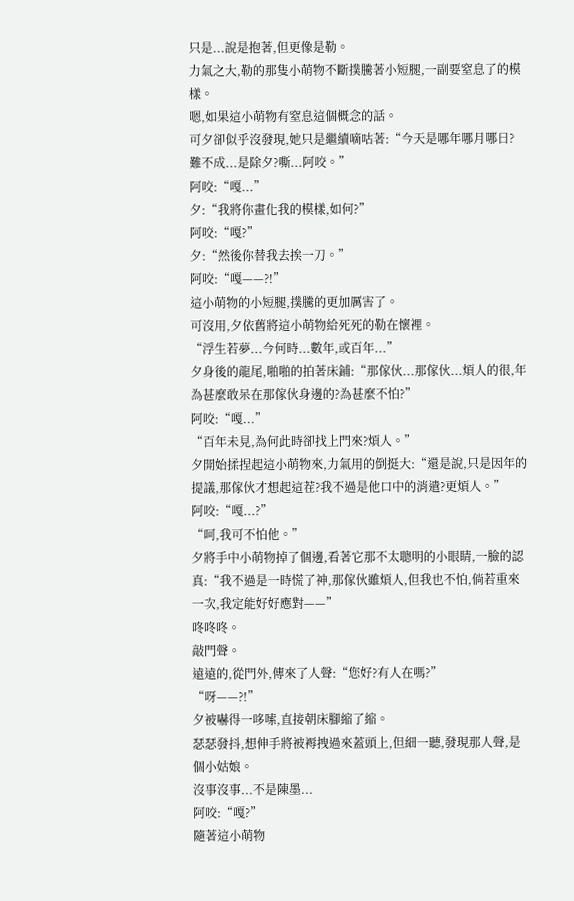只是...說是抱著,但更像是勒。
力氣之大,勒的那隻小萌物不斷撲騰著小短腿,一副要窒息了的模樣。
嗯,如果這小萌物有窒息這個概念的話。
可夕卻似乎沒發現,她只是繼續嘀咕著:“今天是哪年哪月哪日?難不成...是除夕?嘶...阿咬。”
阿咬:“嘎...”
夕:“我將你畫化我的模樣,如何?”
阿咬:“嘎?”
夕:“然後你替我去挨一刀。”
阿咬:“嘎——?!”
這小萌物的小短腿,撲騰的更加厲害了。
可沒用,夕依舊將這小萌物給死死的勒在懷裡。
“浮生若夢...今何時...數年,或百年...”
夕身後的龍尾,啪啪的拍著床鋪:“那傢伙...那傢伙...煩人的很,年為甚麼敢呆在那傢伙身邊的?為甚麼不怕?”
阿咬:“嘎...”
“百年未見,為何此時卻找上門來?煩人。”
夕開始揉捏起這小萌物來,力氣用的倒挺大:“還是說,只是因年的提議,那傢伙才想起這茬?我不過是他口中的消遣?更煩人。”
阿咬:“嘎...?”
“呵,我可不怕他。”
夕將手中小萌物掉了個邊,看著它那不太聰明的小眼睛,一臉的認真:“我不過是一時慌了神,那傢伙雖煩人,但我也不怕,倘若重來一次,我定能好好應對——”
咚咚咚。
敲門聲。
遠遠的,從門外,傳來了人聲:“您好?有人在嗎?”
“呀——?!”
夕被嚇得一哆嗦,直接朝床腳縮了縮。
瑟瑟發抖,想伸手將被褥拽過來蓋頭上,但細一聽,發現那人聲,是個小姑娘。
沒事沒事...不是陳墨...
阿咬:“嘎?”
隨著這小萌物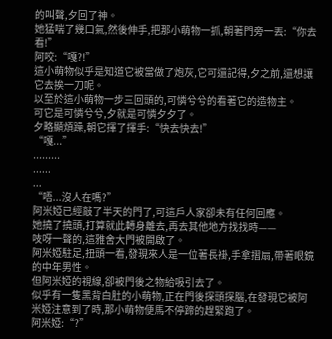的叫聲,夕回了神。
她猛喘了幾口氣,然後伸手,把那小萌物一抓,朝著門旁一丟:“你去看!”
阿咬:“嘎?!”
這小萌物似乎是知道它被當做了炮灰,它可還記得,夕之前,還想讓它去挨一刀呢。
以至於這小萌物一步三回頭的,可憐兮兮的看著它的造物主。
可它是可憐兮兮,夕就是可憐夕夕了。
夕略顯煩躁,朝它揮了揮手:“快去快去!”
“嘎...”
.........
......
...
“唔...沒人在嗎?”
阿米婭已經敲了半天的門了,可這戶人家卻未有任何回應。
她撓了撓頭,打算就此轉身離去,再去其他地方找找時——
吱呀一聲的,這雅舍大門被開啟了。
阿米婭駐足,扭頭一看,發現來人是一位著長褂,手拿摺扇,帶著眼鏡的中年男性。
但阿米婭的視線,卻被門後之物給吸引去了。
似乎有一隻黑背白肚的小萌物,正在門後探頭探腦,在發現它被阿米婭注意到了時,那小萌物便馬不停蹄的趕緊跑了。
阿米婭:“?”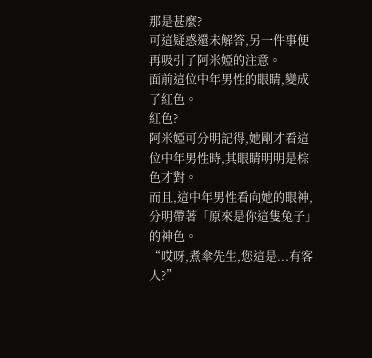那是甚麼?
可這疑惑還未解答,另一件事便再吸引了阿米婭的注意。
面前這位中年男性的眼睛,變成了紅色。
紅色?
阿米婭可分明記得,她剛才看這位中年男性時,其眼睛明明是棕色才對。
而且,這中年男性看向她的眼神,分明帶著「原來是你這隻兔子」的神色。
“哎呀,煮傘先生,您這是...有客人?”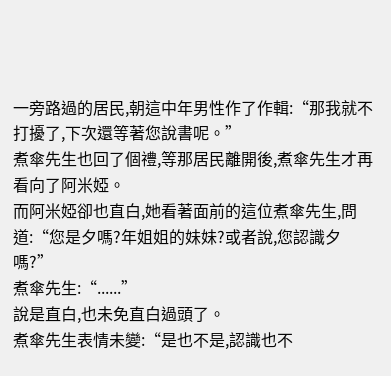一旁路過的居民,朝這中年男性作了作輯:“那我就不打擾了,下次還等著您說書呢。”
煮傘先生也回了個禮,等那居民離開後,煮傘先生才再看向了阿米婭。
而阿米婭卻也直白,她看著面前的這位煮傘先生,問道:“您是夕嗎?年姐姐的妹妹?或者說,您認識夕嗎?”
煮傘先生:“......”
說是直白,也未免直白過頭了。
煮傘先生表情未變:“是也不是,認識也不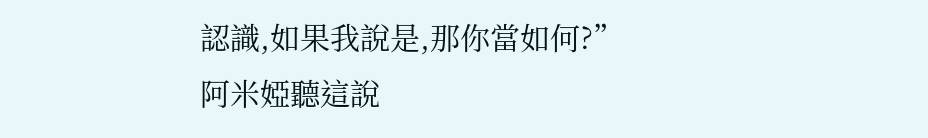認識,如果我說是,那你當如何?”
阿米婭聽這說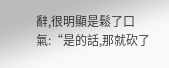辭,很明顯是鬆了口氣:“是的話,那就砍了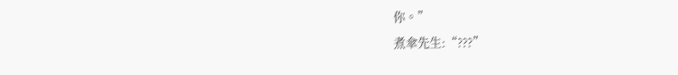你。”
煮傘先生:“???”